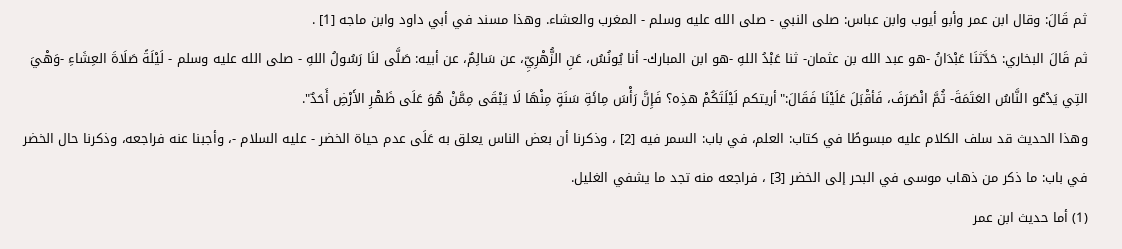ثم قَالَ: وقال ابن عمر وأبو أيوب وابن عباس: صلى النبي - صلى الله عليه وسلم - المغرب والعشاء. وهذا مسند في أبي داود وابن ماجه [1] .
ثم قَالَ البخاري: حَدَّثنَا عَبْدَانُ -هو عبد الله بن عثمان- ثنا عَبْدُ اللهِ -هو ابن المبارك- أنا يُونُسُ، عَنِ الزُّهْرِيِّ، عن سَالِمٌ، عن أبيه: صَلَّى لنَا رَسُولُ اللهِ - صلى الله عليه وسلم - لَيْلَةً صَلَاةَ العِشَاءِ -وَهْيَ التِي يَدْعُو النَّاسُ العَتَمَةَ- ثُمَّ انْصَرَفَ، فَأقْبَلَ عَلَيْنَا فَقَالَ:"أريتكم لَيْلَتَكُمْ هذِه؟ فَإِنَّ رَأْسَ مِائَةِ سَنَةٍ مِنْهَا لَا يَبْقَى مِمَّنْ هُوَ عَلَى ظَهْرِ الأَرْضِ أَحَدٌ".
وهذا الحديث قد سلف الكلام عليه مبسوطًا في كتاب: العلم، في باب: السمر فيه [2] ، وذكرنا أن بعض الناس يعلق به عَلَى عدم حياة الخضر - عليه السلام -، وأجبنا عنه فراجعه، وذكرنا حال الخضر في باب: ما ذكر من ذهاب موسى في البحر إلى الخضر [3] ، فراجعه منه تجد ما يشفي الغليل.
(1) أما حديث ابن عمر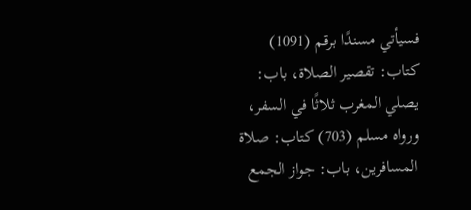فسيأتي مسندًا برقم (1091) كتاب: تقصير الصلاة، باب: يصلي المغرب ثلاثًا في السفر، ورواه مسلم (703) كتاب: صلاة المسافرين، باب: جواز الجمع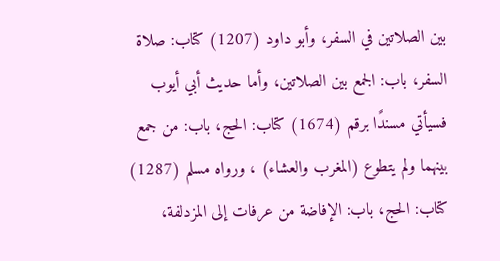بين الصلاتين في السفر، وأبو داود (1207) كتاب: صلاة السفر، باب: الجمع بين الصلاتين، وأما حديث أبي أيوب فسيأتي مسندًا برقم (1674) كتاب: الحج، باب: من جمع بينهما ولم يتطوع (المغرب والعشاء) ، ورواه مسلم (1287) كتاب: الحج، باب: الإفاضة من عرفات إلى المزدلفة،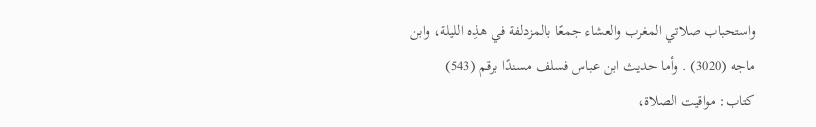واستحباب صلاتي المغرب والعشاء جمعًا بالمزدلفة في هذِه الليلة، وابن ماجه (3020) . وأما حديث ابن عباس فسلف مسندًا برقم (543) كتاب: مواقيت الصلاة،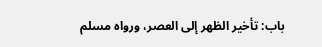باب: تأخير الظهر إلى العصر، ورواه مسلم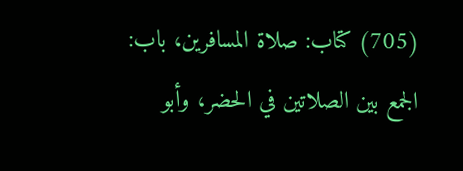(705) كتاب: صلاة المسافرين، باب: الجمع بين الصلاتين في الحضر، وأبو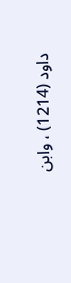داود (1214) ، وابن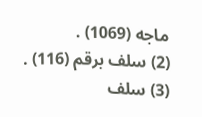ماجه (1069) .
(2) سلف برقم (116) .
(3) سلف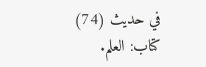في حديث (74) كتاب: العلم.